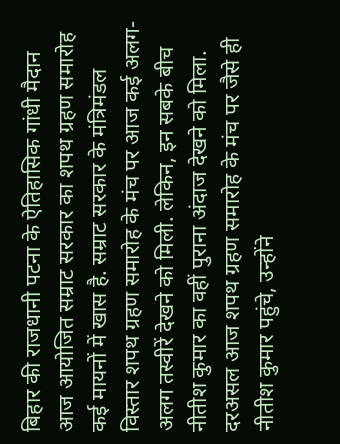बिहार की राजधानी पटना के ऐतिहासिक गांधी मैदान आज आयोजित सम्राट सरकार का शपथ ग्रहण समारोह कई मायनों में खास है. सम्राट सरकार के मंत्रिमंडल विस्तार शपथ ग्रहण समारोह के मंच पर आज कई अलग-अलग तस्वीरें देखने को मिली. लेकिन, इन सबके बीच नीतीश कुमार का वहीं पुराना अंदाज देखने को मिला. दरअसल आज शपथ ग्रहण समारोह के मंच पर जैसे ही नीतीश कुमार पहुंचे, उन्होंने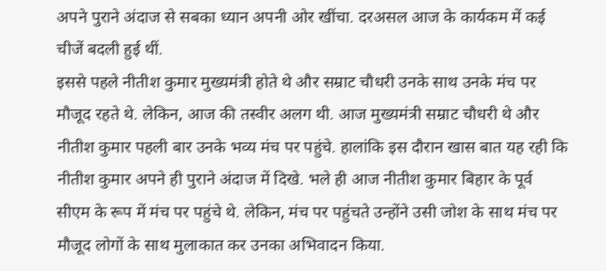अपने पुराने अंदाज से सबका ध्यान अपनी ओर खींचा. दरअसल आज के कार्यकम में कई चीजें बदली हुई थीं.
इससे पहले नीतीश कुमार मुख्यमंत्री होते थे और सम्राट चौधरी उनके साथ उनके मंच पर मौजूद रहते थे. लेकिन, आज की तस्वीर अलग थी. आज मुख्यमंत्री सम्राट चौधरी थे और नीतीश कुमार पहली बार उनके भव्य मंच पर पहुंचे. हालांकि इस दौरान खास बात यह रही कि नीतीश कुमार अपने ही पुराने अंदाज में दिखे. भले ही आज नीतीश कुमार बिहार के पूर्व सीएम के रूप में मंच पर पहुंचे थे. लेकिन, मंच पर पहुंचते उन्होंने उसी जोश के साथ मंच पर मौजूद लोगों के साथ मुलाकात कर उनका अभिवादन किया.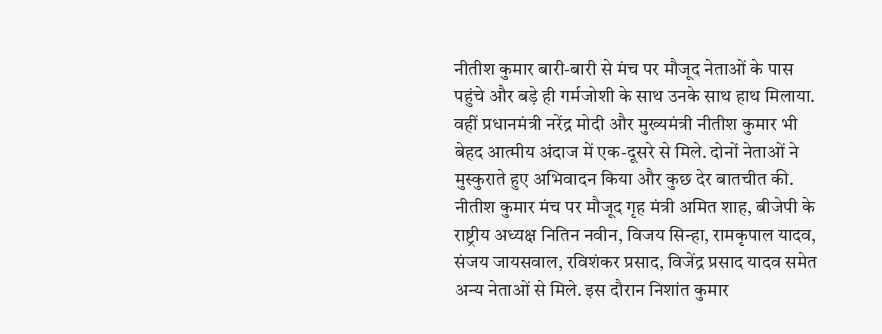नीतीश कुमार बारी-बारी से मंच पर मौजूद नेताओं के पास पहुंचे और बड़े ही गर्मजोशी के साथ उनके साथ हाथ मिलाया. वहीं प्रधानमंत्री नरेंद्र मोदी और मुख्यमंत्री नीतीश कुमार भी बेहद आत्मीय अंदाज में एक-दूसरे से मिले. दोनों नेताओं ने मुस्कुराते हुए अभिवादन किया और कुछ देर बातचीत की.
नीतीश कुमार मंच पर मौजूद गृह मंत्री अमित शाह, बीजेपी के राष्ट्रीय अध्यक्ष नितिन नवीन, विजय सिन्हा, रामकृपाल यादव, संजय जायसवाल, रविशंकर प्रसाद, विजेंद्र प्रसाद यादव समेत अन्य नेताओं से मिले. इस दौरान निशांत कुमार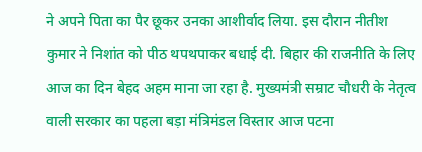ने अपने पिता का पैर छूकर उनका आशीर्वाद लिया. इस दौरान नीतीश कुमार ने निशांत को पीठ थपथपाकर बधाई दी. बिहार की राजनीति के लिए आज का दिन बेहद अहम माना जा रहा है. मुख्यमंत्री सम्राट चौधरी के नेतृत्व वाली सरकार का पहला बड़ा मंत्रिमंडल विस्तार आज पटना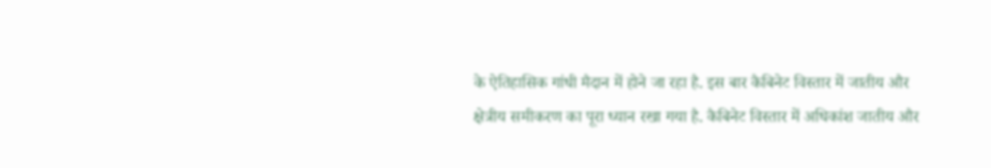के ऐतिहासिक गांधी मैदान में होने जा रहा है. इस बार कैबिनेट विस्तार में जातीय और क्षेत्रीय समीकरण का पूरा ध्यान रखा गया है. कैबिनेट विस्तार में अधिकांश जातीय और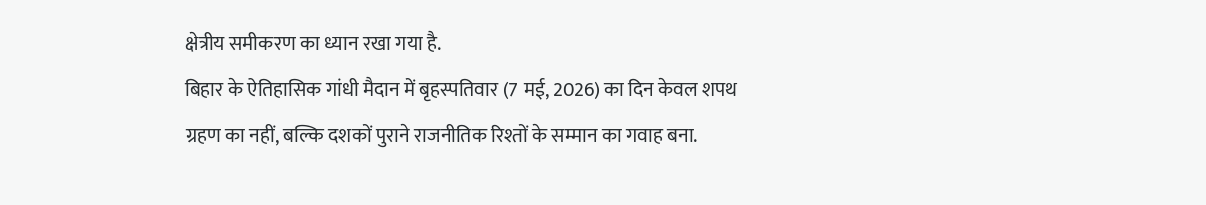क्षेत्रीय समीकरण का ध्यान रखा गया है.
बिहार के ऐतिहासिक गांधी मैदान में बृहस्पतिवार (7 मई, 2026) का दिन केवल शपथ ग्रहण का नहीं, बल्कि दशकों पुराने राजनीतिक रिश्तों के सम्मान का गवाह बना.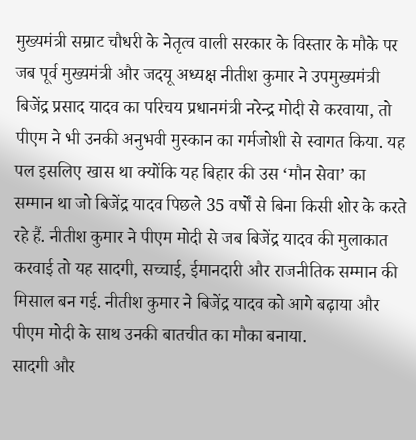मुख्यमंत्री सम्राट चौधरी के नेतृत्व वाली सरकार के विस्तार के मौके पर जब पूर्व मुख्यमंत्री और जदयू अध्यक्ष नीतीश कुमार ने उपमुख्यमंत्री बिजेंद्र प्रसाद यादव का परिचय प्रधानमंत्री नरेन्द्र मोदी से करवाया, तो पीएम ने भी उनकी अनुभवी मुस्कान का गर्मजोशी से स्वागत किया. यह पल इसलिए खास था क्योंकि यह बिहार की उस ‘मौन सेवा’ का सम्मान था जो बिजेंद्र यादव पिछले 35 वर्षों से बिना किसी शोर के करते रहे हैं. नीतीश कुमार ने पीएम मोदी से जब बिजेंद्र यादव की मुलाकात करवाई तो यह सादगी, सच्चाई, ईमानदारी और राजनीतिक सम्मान की मिसाल बन गई. नीतीश कुमार ने बिजेंद्र यादव को आगे बढ़ाया और पीएम मोदी के साथ उनकी बातचीत का मौका बनाया.
सादगी और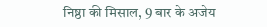निष्ठा की मिसाल, 9 बार के अजेय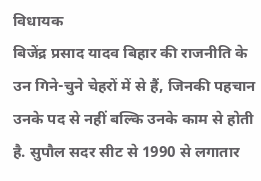विधायक
बिजेंद्र प्रसाद यादव बिहार की राजनीति के उन गिने-चुने चेहरों में से हैं, जिनकी पहचान उनके पद से नहीं बल्कि उनके काम से होती है. सुपौल सदर सीट से 1990 से लगातार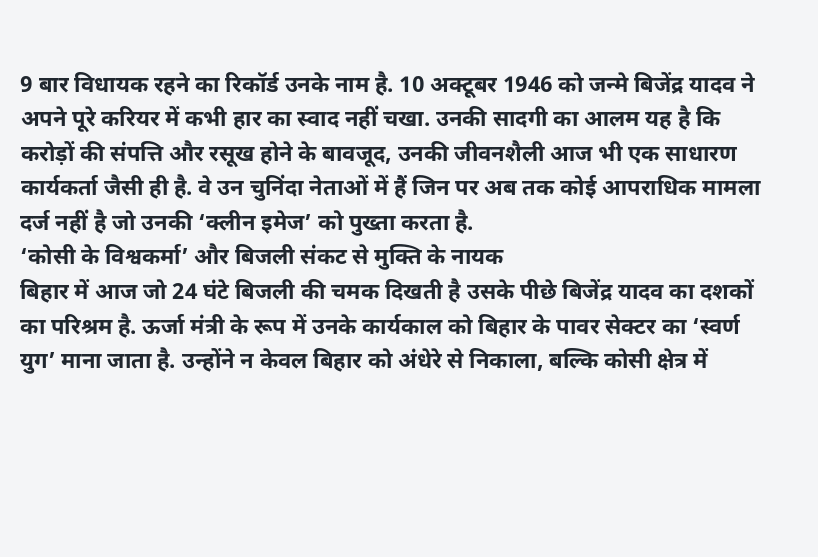9 बार विधायक रहने का रिकॉर्ड उनके नाम है. 10 अक्टूबर 1946 को जन्मे बिजेंद्र यादव ने अपने पूरे करियर में कभी हार का स्वाद नहीं चखा. उनकी सादगी का आलम यह है कि करोड़ों की संपत्ति और रसूख होने के बावजूद, उनकी जीवनशैली आज भी एक साधारण कार्यकर्ता जैसी ही है. वे उन चुनिंदा नेताओं में हैं जिन पर अब तक कोई आपराधिक मामला दर्ज नहीं है जो उनकी ‘क्लीन इमेज’ को पुख्ता करता है.
‘कोसी के विश्वकर्मा’ और बिजली संकट से मुक्ति के नायक
बिहार में आज जो 24 घंटे बिजली की चमक दिखती है उसके पीछे बिजेंद्र यादव का दशकों का परिश्रम है. ऊर्जा मंत्री के रूप में उनके कार्यकाल को बिहार के पावर सेक्टर का ‘स्वर्ण युग’ माना जाता है. उन्होंने न केवल बिहार को अंधेरे से निकाला, बल्कि कोसी क्षेत्र में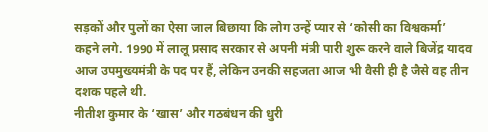सड़कों और पुलों का ऐसा जाल बिछाया कि लोग उन्हें प्यार से ‘कोसी का विश्वकर्मा’ कहने लगे. 1990 में लालू प्रसाद सरकार से अपनी मंत्री पारी शुरू करने वाले बिजेंद्र यादव आज उपमुख्यमंत्री के पद पर हैं, लेकिन उनकी सहजता आज भी वैसी ही है जैसे वह तीन दशक पहले थी.
नीतीश कुमार के ‘खास’ और गठबंधन की धुरी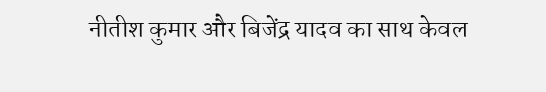नीतीश कुमार और बिजेंद्र यादव का साथ केवल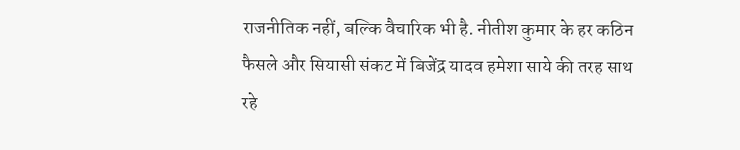राजनीतिक नहीं, बल्कि वैचारिक भी है. नीतीश कुमार के हर कठिन फैसले और सियासी संकट में बिजेंद्र यादव हमेशा साये की तरह साथ रहे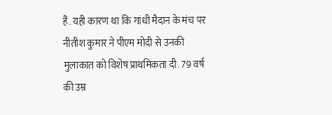हैं. यही कारण था कि गांधी मैदान के मंच पर नीतीश कुमार ने पीएम मोदी से उनकी मुलाकात को विशेष प्राथमिकता दी. 79 वर्ष की उम्र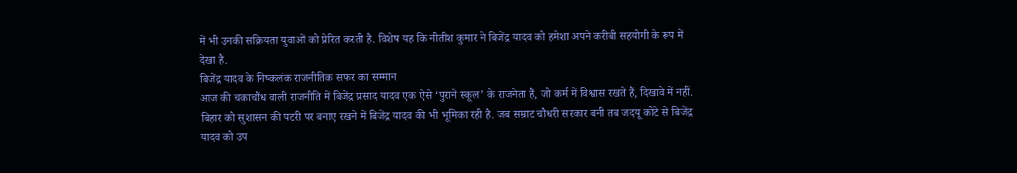में भी उनकी सक्रियता युवाओं को प्रेरित करती है. विशेष यह कि नीतीश कुमार ने बिजेंद्र यादव को हमेशा अपने करीबी सहयोगी के रूप में देखा है.
बिजेंद्र यादव के निष्कलंक राजनीतिक सफर का सम्मान
आज की चकाचौंध वाली राजनीति में बिजेंद्र प्रसाद यादव एक ऐसे ‘पुराने स्कूल’ के राजनेता हैं, जो कर्म में विश्वास रखते हैं, दिखावे में नहीं. बिहार को सुशासन की पटरी पर बनाए रखने में बिजेंद्र यादव की भी भूमिका रही है. जब सम्राट चौधरी सरकार बनी तब जदयू कोटे से बिजेंद्र यादव को उप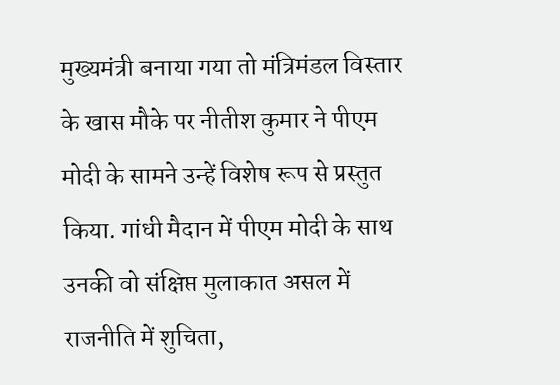मुख्यमंत्री बनाया गया तो मंत्रिमंडल विस्तार के खास मौके पर नीतीश कुमार ने पीएम मोदी के सामने उन्हें विशेष रूप से प्रस्तुत किया. गांधी मैदान में पीएम मोदी के साथ उनकी वो संक्षिप्त मुलाकात असल में राजनीति में शुचिता,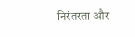निरंतरता और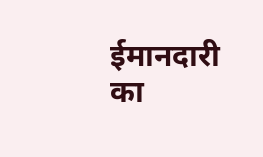ईमानदारी का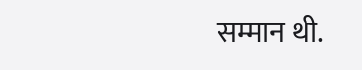सम्मान थी.